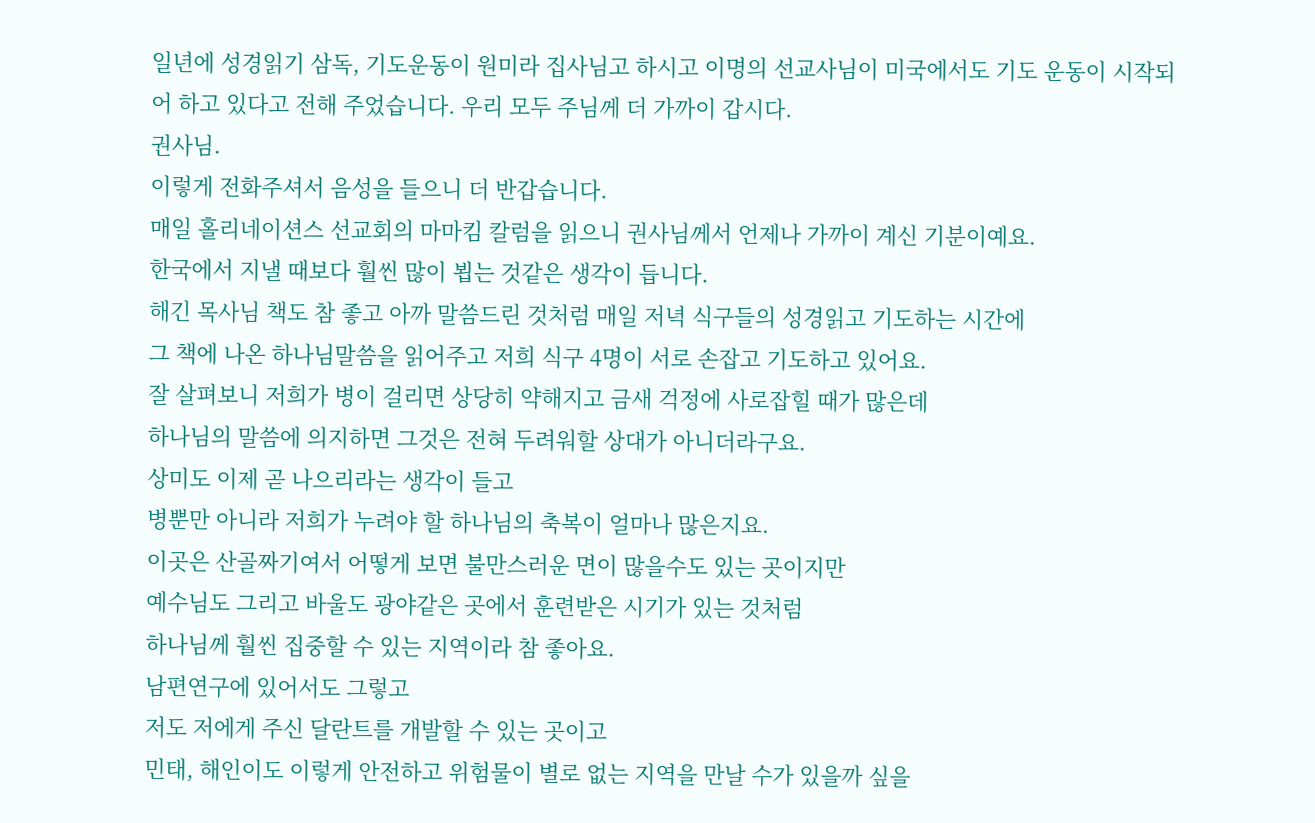일년에 성경읽기 삼독, 기도운동이 원미라 집사님고 하시고 이명의 선교사님이 미국에서도 기도 운동이 시작되어 하고 있다고 전해 주었습니다. 우리 모두 주님께 더 가까이 갑시다.
권사님.
이렇게 전화주셔서 음성을 들으니 더 반갑습니다.
매일 홀리네이션스 선교회의 마마킴 칼럼을 읽으니 권사님께서 언제나 가까이 계신 기분이예요.
한국에서 지낼 때보다 훨씬 많이 뵙는 것같은 생각이 듭니다.
해긴 목사님 책도 참 좋고 아까 말씀드린 것처럼 매일 저녁 식구들의 성경읽고 기도하는 시간에
그 책에 나온 하나님말씀을 읽어주고 저희 식구 4명이 서로 손잡고 기도하고 있어요.
잘 살펴보니 저희가 병이 걸리면 상당히 약해지고 금새 걱정에 사로잡힐 때가 많은데
하나님의 말씀에 의지하면 그것은 전혀 두려워할 상대가 아니더라구요.
상미도 이제 곧 나으리라는 생각이 들고
병뿐만 아니라 저희가 누려야 할 하나님의 축복이 얼마나 많은지요.
이곳은 산골짜기여서 어떻게 보면 불만스러운 면이 많을수도 있는 곳이지만
예수님도 그리고 바울도 광야같은 곳에서 훈련받은 시기가 있는 것처럼
하나님께 훨씬 집중할 수 있는 지역이라 참 좋아요.
남편연구에 있어서도 그렇고
저도 저에게 주신 달란트를 개발할 수 있는 곳이고
민태, 해인이도 이렇게 안전하고 위험물이 별로 없는 지역을 만날 수가 있을까 싶을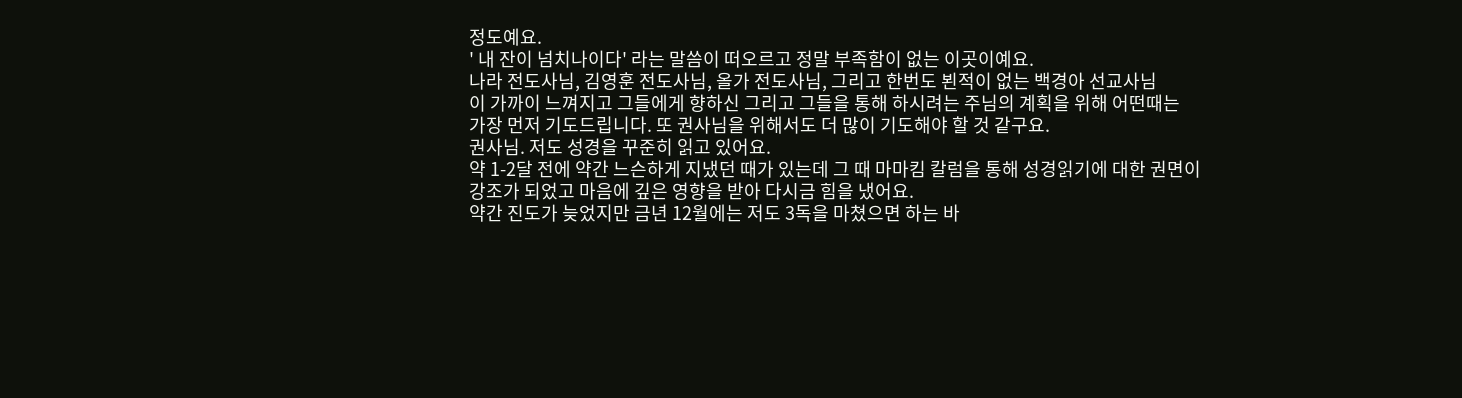정도예요.
' 내 잔이 넘치나이다' 라는 말씀이 떠오르고 정말 부족함이 없는 이곳이예요.
나라 전도사님, 김영훈 전도사님, 올가 전도사님, 그리고 한번도 뵌적이 없는 백경아 선교사님
이 가까이 느껴지고 그들에게 향하신 그리고 그들을 통해 하시려는 주님의 계획을 위해 어떤때는
가장 먼저 기도드립니다. 또 권사님을 위해서도 더 많이 기도해야 할 것 같구요.
권사님. 저도 성경을 꾸준히 읽고 있어요.
약 1-2달 전에 약간 느슨하게 지냈던 때가 있는데 그 때 마마킴 칼럼을 통해 성경읽기에 대한 권면이
강조가 되었고 마음에 깊은 영향을 받아 다시금 힘을 냈어요.
약간 진도가 늦었지만 금년 12월에는 저도 3독을 마쳤으면 하는 바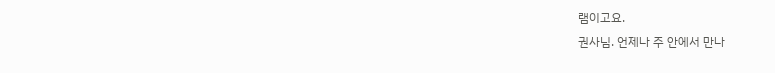램이고요.
권사님. 언제나 주 안에서 만나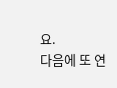요.
다음에 또 연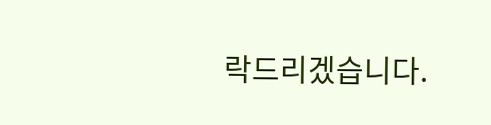락드리겠습니다.